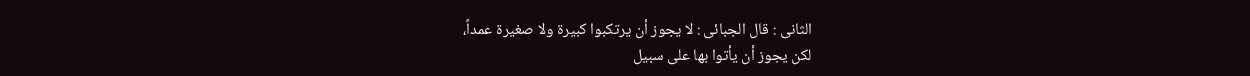الثانی : قال الجبائی : لا یجوز أن یرتکبوا کبیرة ولا صغیرة عمداً،
لکن یجوز أن یأتوا بها على سبیل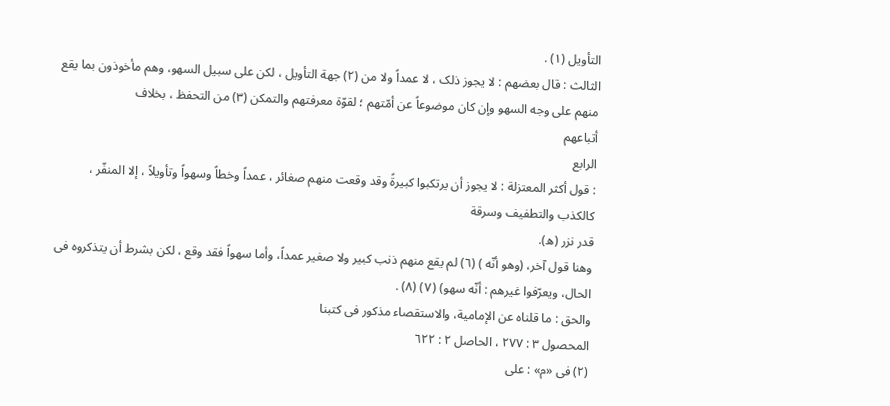التأویل (۱) .
الثالث : قال بعضهم : لا یجوز ذلک ، لا عمداً ولا من (۲) جهة التأویل ، لکن على سبیل السهو، وهم مأخوذون بما یقع منهم على وجه السهو وإن کان موضوعاً عن أمّتهم ؛ لقوّة معرفتهم والتمکن (۳) من التحفظ ، بخلاف
أتباعهم
الرابع
: قول أکثر المعتزلة : لا یجوز أن یرتکبوا کبیرةً وقد وقعت منهم صغائر ، عمداً وخطاً وسهواً وتأویلاً ، إلا المنفّر ، کالکذب والتطفیف وسرقة
قدر نزر (ه).
وهنا قول آخر، (وهو أنّه ) (٦) لم یقع منهم ذنب کبیر ولا صغیر عمداً، وأما سهواً فقد وقع ، لکن بشرط أن یتذکروه فی الحال، ویعرّفوا غیرهم : أنّه سهو) (٧) (۸) .
والحق : ما قلناه عن الإمامیة، والاستقصاء مذکور فی کتبنا
المحصول ۳ : ۲۷۷ ، الحاصل ٢ : ٦٢٢
(۲) فی «م» : على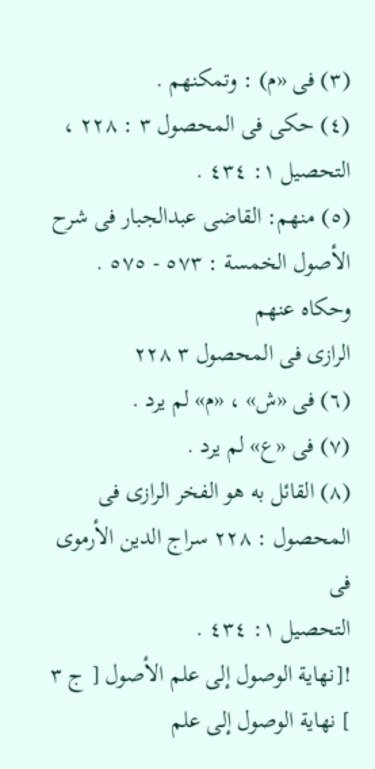(۳) فی «م) : وتمکنهم .
(٤) حکی فی المحصول ۳ : ۲۲۸ ، التحصیل ١: ٤٣٤ .
(٥) منهم: القاضی عبدالجبار فی شرح الأصول الخمسة : ٥٧٣ - ٥٧٥ . وحکاه عنهم
الرازی فی المحصول ۳ ۲۲۸
(٦) فی «ش» ، «م» لم یرد .
(۷) فی «ع» لم یرد .
(۸) القائل به هو الفخر الرازی فی المحصول : ۲۲۸ سراج الدین الأرموی فی
التحصیل ١: ٤٣٤ .
![نهاية الوصول إلى علم الأصول [ ج ٣ ] نهاية الوصول إلى علم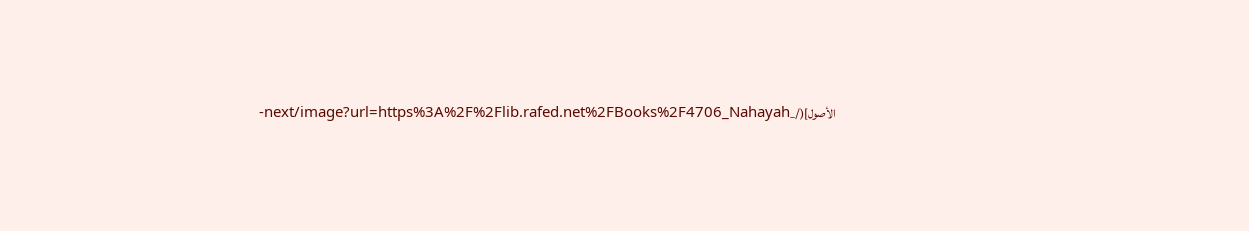الأصول](/_next/image?url=https%3A%2F%2Flib.rafed.net%2FBooks%2F4706_Nahayah-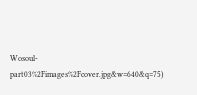Wosoul-part03%2Fimages%2Fcover.jpg&w=640&q=75)